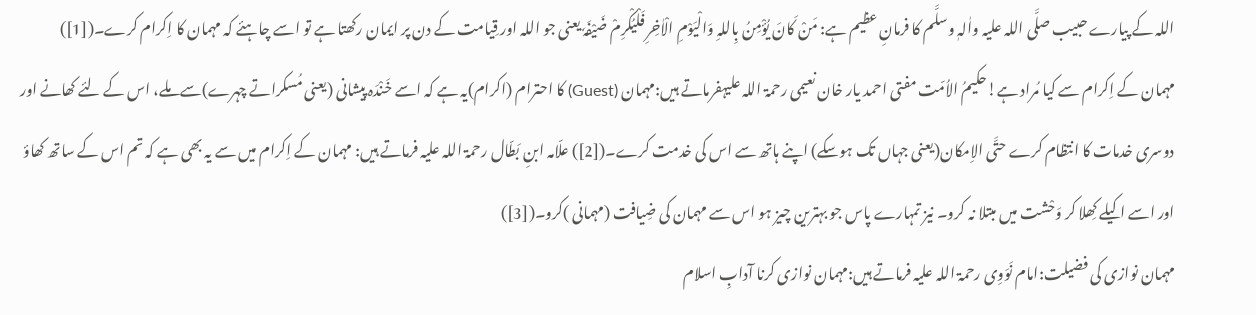اللہ کے پیارے حبیب صلَّی اللہ علیہ واٰلہٖ وسلَّم کا فرمانِ عظیم ہے: مَنْ کَانَ یُؤْمِنُ بِاللہِ وَالْیَوْمِ الْاٰخِرِ فَلْیُکْرِمْ ضَیْفَہٗ یعنی جو اللہ اور قِیامت کے دن پر ایمان رکھتا ہے تو اسے چاہئے کہ مہمان کا اِکرام کرے۔([1])
مہمان کے اِکرام سے کیا مُراد ہے!حکیمُ الاُمّت مفتی احمد یار خان نعیمی رحمۃ اللہ علیہفرماتے ہیں:مہمان (Guest) کا احترام (اکرام)یہ ہے کہ اسے خَنْدَہ پیشانی (یعنی مُسکراتے چہرے)سے ملے، اس کے لئے کھانے اور دوسری خدمات کا انتظام کرے حتَّی الاِمکان(یعنی جہاں تک ہوسکے) اپنے ہاتھ سے اس کی خدمت کرے۔([2]) علّامہ ابنِ بَطّال رحمۃ اللہ علیہ فرماتے ہیں: مہمان کے اِکرام میں سے یہ بھی ہے کہ تم اس کے ساتھ کھاؤ اور اسے اکیلے کِھلا کر وَحْشت میں مبتلا نہ کرو۔ نیز تمہارے پاس جو بہترین چیز ہو اس سے مہمان کی ضِیافت (مہمانی )کرو۔([3])
مہمان نوازی کی فضیلت:امام نَوَوِی رحمۃ اللہ علیہ فرماتے ہیں:مہمان نوازی کرنا آدابِ اسلام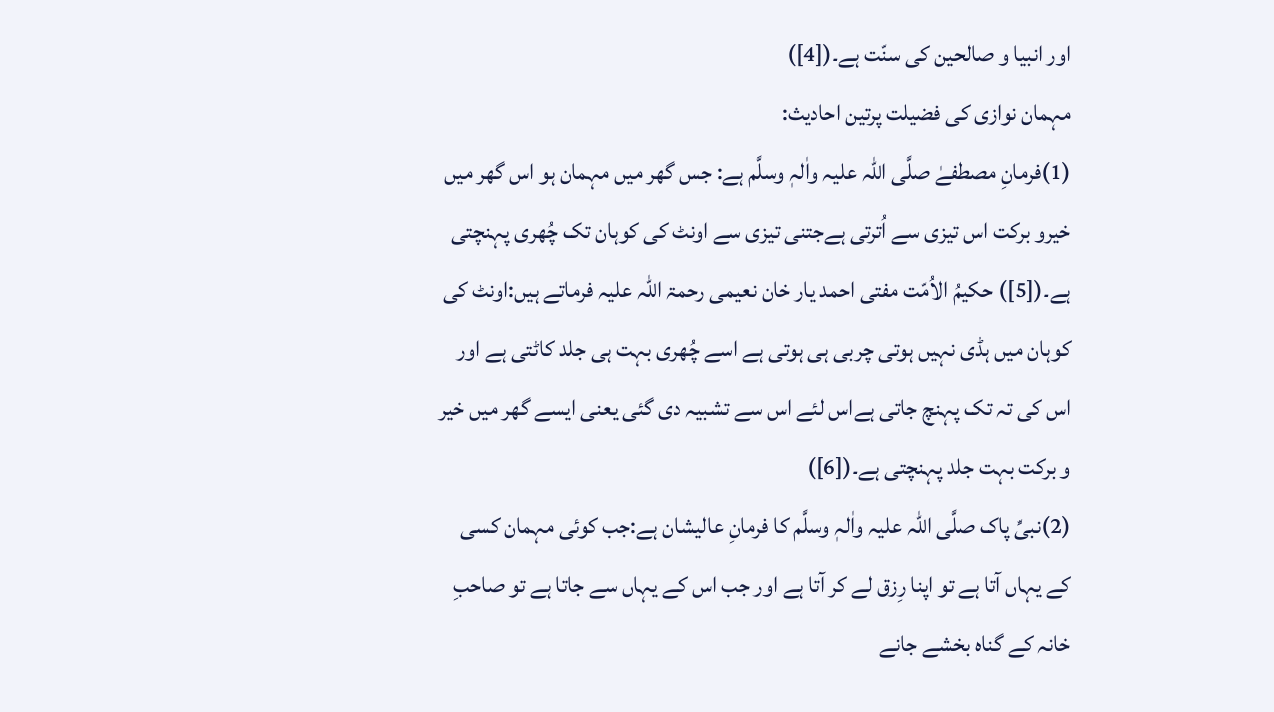اور انبیا و صالحین کی سنّت ہے۔([4])
مہمان نوازی کی فضیلت پرتین احادیث:
(1)فرمانِ مصطفےٰ صلَّی اللہ علیہ واٰلہٖ وسلَّم ہے: جس گھر میں مہمان ہو اس گھر میں خیرو برکت اس تیزی سے اُترتی ہےجتنی تیزی سے اونٹ کی کوہان تک چُھری پہنچتی ہے۔([5]) حکیمُ الاُمّت مفتی احمد یار خان نعیمی رحمۃ اللہ علیہ فرماتے ہیں:اونٹ کی کوہان میں ہڈی نہیں ہوتی چربی ہی ہوتی ہے اسے چُھری بہت ہی جلد کاٹتی ہے اور اس کی تہ تک پہنچ جاتی ہےاس لئے اس سے تشبیہ دی گئی یعنی ایسے گھر میں خیر و برکت بہت جلد پہنچتی ہے۔([6])
(2)نبیِّ پاک صلَّی اللہ علیہ واٰلہٖ وسلَّم کا فرمانِ عالیشان ہے:جب کوئی مہمان کسی کے یہاں آتا ہے تو اپنا رِزق لے کر آتا ہے اور جب اس کے یہاں سے جاتا ہے تو صاحبِ خانہ کے گناہ بخشے جانے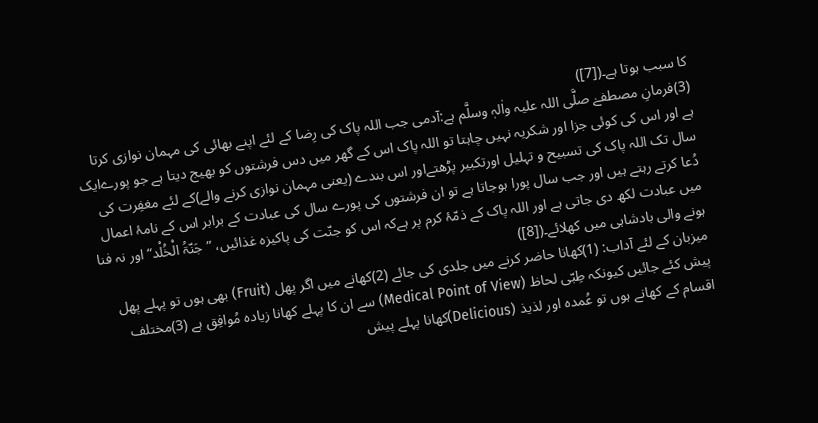کا سبب ہوتا ہے۔([7])
(3)فرمانِ مصطفےٰ صلَّی اللہ علیہ واٰلہٖ وسلَّم ہے:آدمی جب اللہ پاک کی رِضا کے لئے اپنے بھائی کی مہمان نوازی کرتا ہے اور اس کی کوئی جزا اور شکریہ نہیں چاہتا تو اللہ پاک اس کے گھر میں دس فرشتوں کو بھیج دیتا ہے جو پورےایک سال تک اللہ پاک کی تسبیح و تہلیل اورتکبیر پڑھتےاور اس بندے (یعنی مہمان نوازی کرنے والے)کے لئے مغفِرت کی دُعا کرتے رہتے ہیں اور جب سال پورا ہوجاتا ہے تو ان فرشتوں کی پورے سال کی عبادت کے برابر اس کے نامۂ اعمال میں عبادت لکھ دی جاتی ہے اور اللہ پاک کے ذمّۂ کرم پر ہےکہ اس کو جنّت کی پاکیزہ غذائیں، ”جَنّۃُ الْخُلْد“اور نہ فنا ہونے والی بادشاہی میں کھلائے۔([8])
میزبان کے لئے آداب: (1)کھانا حاضر کرنے میں جلدی کی جائے (2)کھانے میں اگر پھل (Fruit) بھی ہوں تو پہلے پھل پیش کئے جائیں کیونکہ طِبّی لحاظ (Medical Point of View) سے ان کا پہلے کھانا زیادہ مُوافِق ہے (3)مختلف اقسام کے کھانے ہوں تو عُمدہ اور لذیذ (Delicious)کھانا پہلے پیش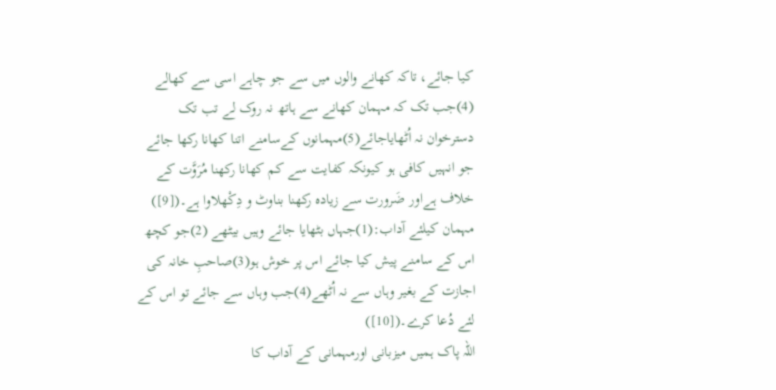کیا جائے، تاکہ کھانے والوں میں سے جو چاہے اسی سے کھالے (4)جب تک کہ مہمان کھانے سے ہاتھ نہ روک لے تب تک دسترخوان نہ اُٹھایاجائے(5)مہمانوں کےسامنے اتنا کھانا رکھا جائے جو انہیں کافی ہو کیونکہ کفایت سے کم کھانا رکھنا مُرَوَّت کے خلاف ہےاور ضَرورت سے زیادہ رکھنا بناوٹ و دِکْھلاوا ہے۔([9])
مہمان کیلئے آداب:(1)جہاں بٹھایا جائے وہیں بیٹھے (2)جو کچھ اس کے سامنے پیش کیا جائے اس پر خوش ہو(3)صاحبِ خانہ کی اجازت کے بغیر وہاں سے نہ اُٹھے(4)جب وہاں سے جائے تو اس کے لئے دُعا کرے۔([10])
اللہ پاک ہمیں میزبانی اورمہمانی کے آداب کا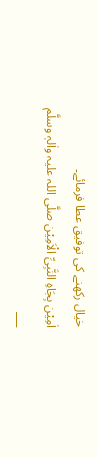خیال رکھنے کی توفیق عطا فرمائے۔
اٰمِیْن بِجَاہِ النَّبِیِّ الْاَمِیْن صلَّی اللہ علیہ واٰلہٖ وسلَّم
___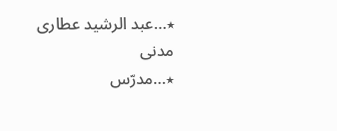٭…عبد الرشید عطاری مدنی
٭…مدرّس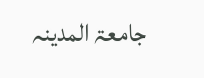جامعۃ المدینہ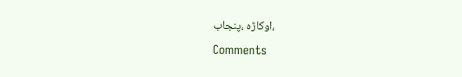،اوکاڑہ ،پنجاب
Comments